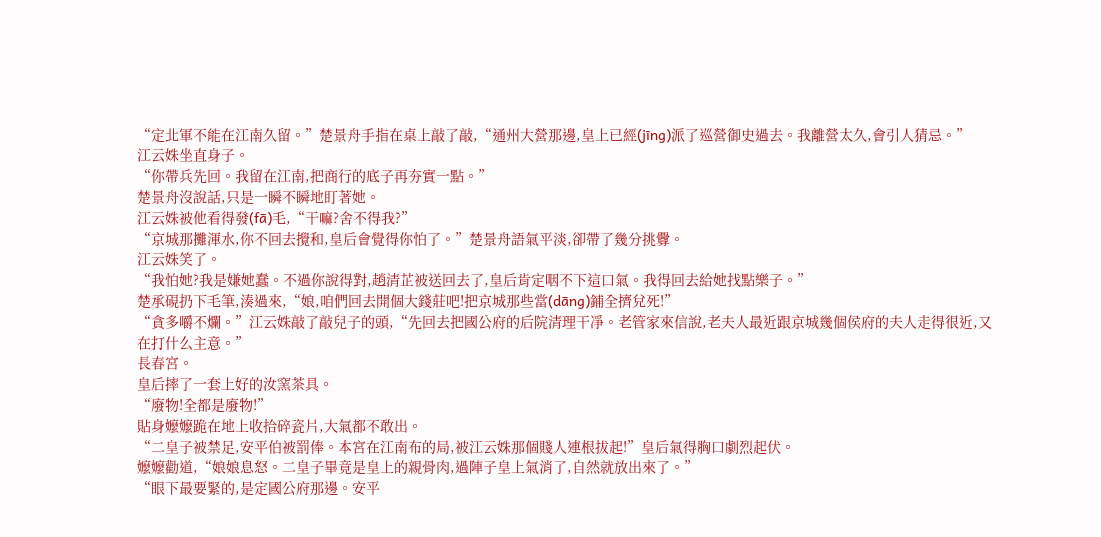“定北軍不能在江南久留。”楚景舟手指在桌上敲了敲,“通州大營那邊,皇上已經(jīng)派了巡營御史過去。我離營太久,會引人猜忌。”
江云姝坐直身子。
“你帶兵先回。我留在江南,把商行的底子再夯實一點。”
楚景舟沒說話,只是一瞬不瞬地盯著她。
江云姝被他看得發(fā)毛,“干嘛?舍不得我?”
“京城那攤渾水,你不回去攪和,皇后會覺得你怕了。”楚景舟語氣平淡,卻帶了幾分挑釁。
江云姝笑了。
“我怕她?我是嫌她蠢。不過你說得對,趙清芷被送回去了,皇后肯定咽不下這口氣。我得回去給她找點樂子。”
楚承硯扔下毛筆,湊過來,“娘,咱們回去開個大錢莊吧!把京城那些當(dāng)鋪全擠兌死!”
“貪多嚼不爛。”江云姝敲了敲兒子的頭,“先回去把國公府的后院清理干凈。老管家來信說,老夫人最近跟京城幾個侯府的夫人走得很近,又在打什么主意。”
長春宮。
皇后摔了一套上好的汝窯茶具。
“廢物!全都是廢物!”
貼身嬤嬤跪在地上收拾碎瓷片,大氣都不敢出。
“二皇子被禁足,安平伯被罰俸。本宮在江南布的局,被江云姝那個賤人連根拔起!”皇后氣得胸口劇烈起伏。
嬤嬤勸道,“娘娘息怒。二皇子畢竟是皇上的親骨肉,過陣子皇上氣消了,自然就放出來了。”
“眼下最要緊的,是定國公府那邊。安平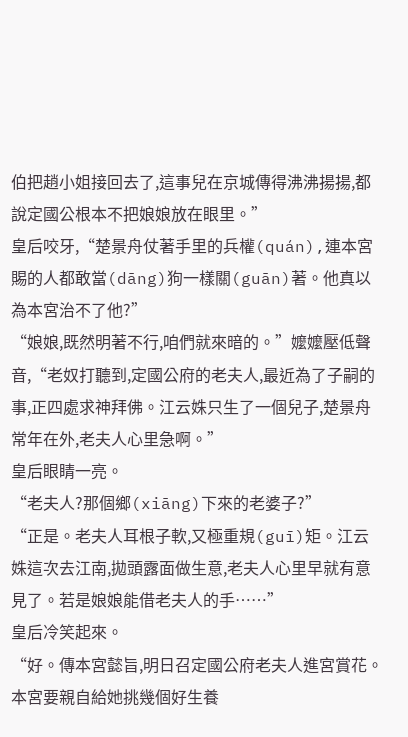伯把趙小姐接回去了,這事兒在京城傳得沸沸揚揚,都說定國公根本不把娘娘放在眼里。”
皇后咬牙,“楚景舟仗著手里的兵權(quán),連本宮賜的人都敢當(dāng)狗一樣關(guān)著。他真以為本宮治不了他?”
“娘娘,既然明著不行,咱們就來暗的。”嬤嬤壓低聲音,“老奴打聽到,定國公府的老夫人,最近為了子嗣的事,正四處求神拜佛。江云姝只生了一個兒子,楚景舟常年在外,老夫人心里急啊。”
皇后眼睛一亮。
“老夫人?那個鄉(xiāng)下來的老婆子?”
“正是。老夫人耳根子軟,又極重規(guī)矩。江云姝這次去江南,拋頭露面做生意,老夫人心里早就有意見了。若是娘娘能借老夫人的手……”
皇后冷笑起來。
“好。傳本宮懿旨,明日召定國公府老夫人進宮賞花。本宮要親自給她挑幾個好生養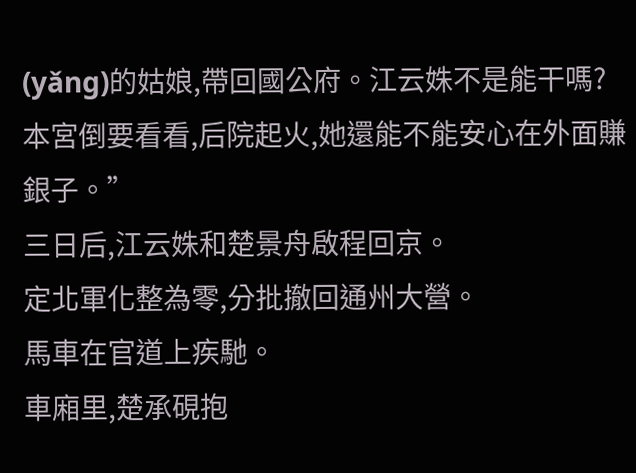(yǎng)的姑娘,帶回國公府。江云姝不是能干嗎?本宮倒要看看,后院起火,她還能不能安心在外面賺銀子。”
三日后,江云姝和楚景舟啟程回京。
定北軍化整為零,分批撤回通州大營。
馬車在官道上疾馳。
車廂里,楚承硯抱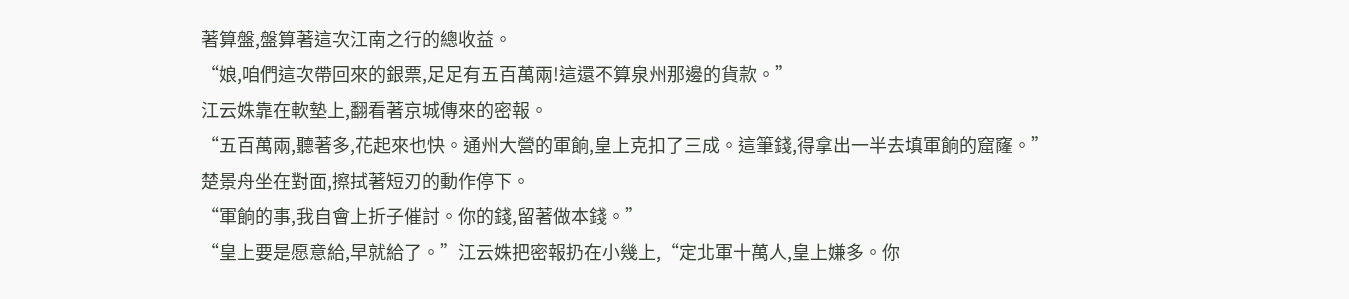著算盤,盤算著這次江南之行的總收益。
“娘,咱們這次帶回來的銀票,足足有五百萬兩!這還不算泉州那邊的貨款。”
江云姝靠在軟墊上,翻看著京城傳來的密報。
“五百萬兩,聽著多,花起來也快。通州大營的軍餉,皇上克扣了三成。這筆錢,得拿出一半去填軍餉的窟窿。”
楚景舟坐在對面,擦拭著短刃的動作停下。
“軍餉的事,我自會上折子催討。你的錢,留著做本錢。”
“皇上要是愿意給,早就給了。”江云姝把密報扔在小幾上,“定北軍十萬人,皇上嫌多。你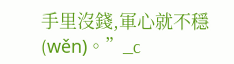手里沒錢,軍心就不穩(wěn)。”_c